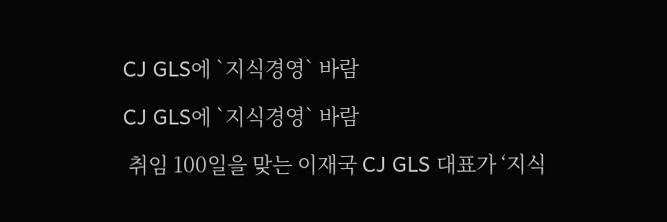CJ GLS에 `지식경영` 바람

CJ GLS에 `지식경영` 바람

 취임 100일을 맞는 이재국 CJ GLS 대표가 ‘지식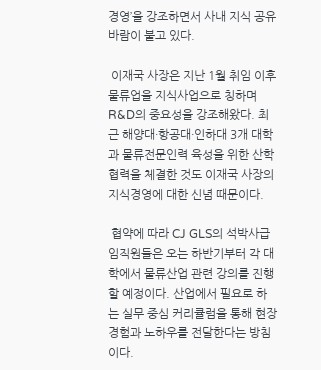경영’을 강조하면서 사내 지식 공유 바람이 불고 있다.

 이재국 사장은 지난 1월 취임 이후 물류업을 지식사업으로 칭하며 R&D의 중요성을 강조해왔다. 최근 해양대·항공대·인하대 3개 대학과 물류전문인력 육성을 위한 산학협력을 체결한 것도 이재국 사장의 지식경영에 대한 신념 때문이다.

 협약에 따라 CJ GLS의 석박사급 임직원들은 오는 하반기부터 각 대학에서 물류산업 관련 강의를 진행할 예정이다. 산업에서 필요로 하는 실무 중심 커리큘럼을 통해 현장 경험과 노하우를 전달한다는 방침이다.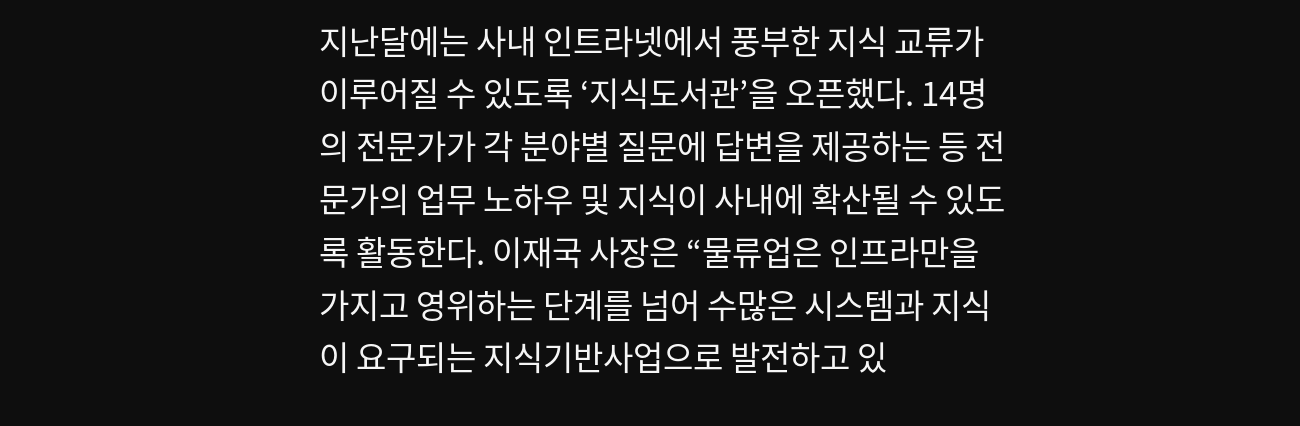지난달에는 사내 인트라넷에서 풍부한 지식 교류가 이루어질 수 있도록 ‘지식도서관’을 오픈했다. 14명의 전문가가 각 분야별 질문에 답변을 제공하는 등 전문가의 업무 노하우 및 지식이 사내에 확산될 수 있도록 활동한다. 이재국 사장은 “물류업은 인프라만을 가지고 영위하는 단계를 넘어 수많은 시스템과 지식이 요구되는 지식기반사업으로 발전하고 있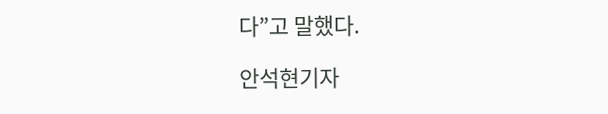다”고 말했다.

안석현기자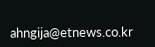ahngija@etnews.co.kr